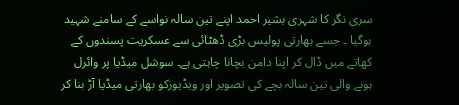سری نگر کا شہری بشیر احمد اپنے تین سالہ نواسے کے سامنے شہید ہوگیا ۔ جسے بھارتی پولیس بڑی ڈھٹائی سے عسکریت پسندوں کے کھاتے میں ڈال کر اپنا دامن بچانا چاہتی ہے۔ سوشل میڈیا پر وائرل ہونے والی تین سالہ بچے کی تصویر اور ویڈیوزکو بھارتی میڈیا آڑ بنا کر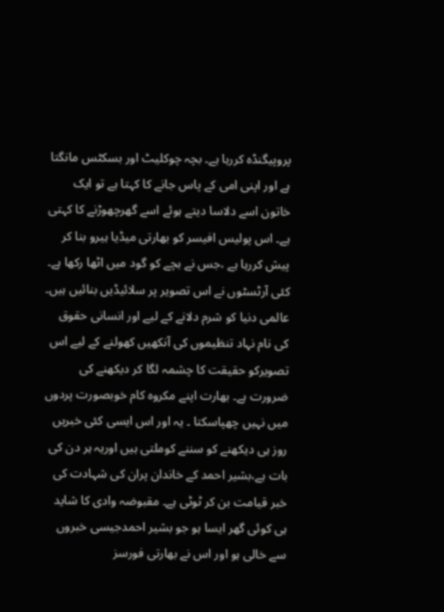پروپیگنڈہ کررہا ہے۔ بچہ چوکلیٹ اور بسکٹس مانگتا ہے اور اپنی امی کے پاس جانے کا کہتا ہے تو ایک خاتون اسے دلاسا دیتے ہوئے اسے گھرچھوڑنے کا کہتی ہے۔ اس پولیس افیسر کو بھارتی میڈیا ہیرو بنا کر پیش کررہا ہے ،جس نے بچے کو گود میں اٹھا رکھا ہے۔ کئی آرٹسٹوں نے اس تصویر پر سلائیڈیں بنائیں ہیں۔ عالمی دنیا کو شرم دلانے کے لیے اور انسانی حقوق کی نام نہاد تنظیموں کی آنکھیں کھولنے کے لیے اس تصویرکو حقیقت کا چشمہ لگا کر دیکھنے کی ضرورت ہے۔ بھارت اپنے مکروہ کام خوبصورت پردوں میں نہیں چھپاسکتا ۔ یہ اور اس ایسی کئی خبریں روز ہی دیکھنے کو سننے کوملتی ہیں اوریہ ہر دن کی بات ہے،بشیر احمد کے خاندان پران کی شہادت کی خبر قیامت بن کر ٹوٹی ہے۔ مقبوضہ وادی کا شاید ہی کوئی گھر ایسا ہو جو بشیر احمدجیسی خبروں سے خالی ہو اور اس نے بھارتی فورسز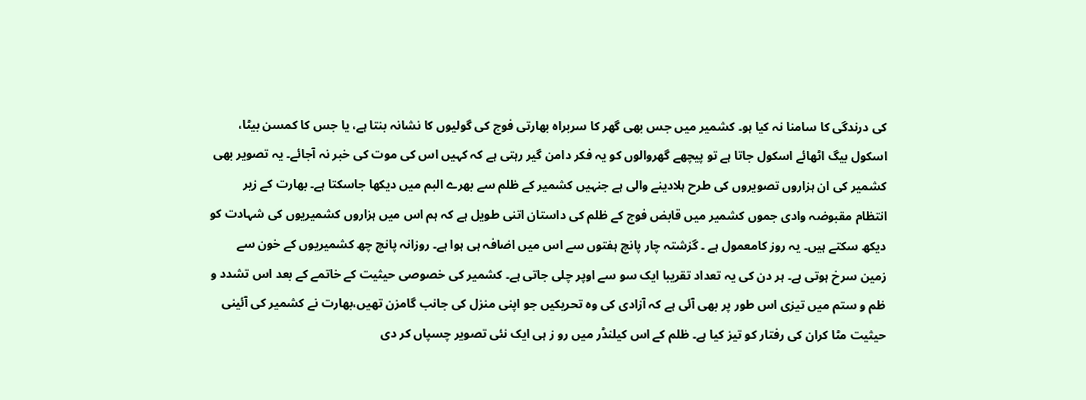کی درندگی کا سامنا نہ کیا ہو۔ کشمیر میں جس بھی گھر کا سربراہ بھارتی فوج کی گولیوں کا نشانہ بنتا ہے، یا جس کا کمسن بیٹا، اسکول بیگ اٹھائے اسکول جاتا ہے تو پیچھے گھروالوں کو یہ فکر دامن گیر رہتی ہے کہ کہیں اس کی موت کی خبر نہ آجائے۔ یہ تصویر بھی کشمیر کی ان ہزاروں تصویروں کی طرح ہلادینے والی ہے جنہیں کشمیر کے ظلم سے بھرے البم میں دیکھا جاسکتا ہے۔ بھارت کے زیر انتظام مقبوضہ وادی جموں کشمیر میں قابض فوج کے ظلم کی داستان اتنی طویل ہے کہ ہم اس میں ہزاروں کشمیریوں کی شہادت کو دیکھ سکتے ہیں۔ یہ روز کامعمول ہے ۔ گزشتہ چار پانچ ہفتوں سے اس میں اضافہ ہی ہوا ہے۔ روزانہ پانچ چھ کشمیریوں کے خون سے زمین سرخ ہوتی ہے۔ ہر دن کی یہ تعداد تقریبا ایک سو سے اوپر چلی جاتی ہے۔ کشمیر کی خصوصی حیثیت کے خاتمے کے بعد اس تشدد و ظم و ستم میں تیزی اس طور پر بھی آئی ہے کہ آزادی کی وہ تحریکیں جو اپنی منزل کی جانب گامزن تھیں،بھارت نے کشمیر کی آئینی حیثیت مٹا کران کی رفتار کو تیز کیا ہے۔ ظلم کے اس کیلنڈر میں رو ز ہی ایک نئی تصویر چسپاں کر دی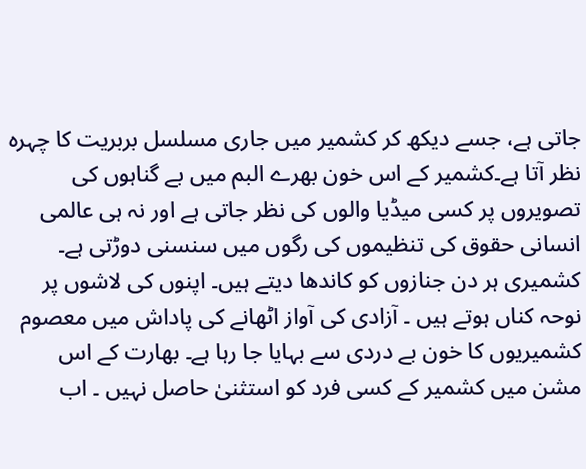جاتی ہے، جسے دیکھ کر کشمیر میں جاری مسلسل بربریت کا چہرہ نظر آتا ہے۔کشمیر کے اس خون بھرے البم میں بے گناہوں کی تصویروں پر کسی میڈیا والوں کی نظر جاتی ہے اور نہ ہی عالمی انسانی حقوق کی تنظیموں کی رگوں میں سنسنی دوڑتی ہے۔ کشمیری ہر دن جنازوں کو کاندھا دیتے ہیں۔ اپنوں کی لاشوں پر نوحہ کناں ہوتے ہیں ۔ آزادی کی آواز اٹھانے کی پاداش میں معصوم کشمیریوں کا خون بے دردی سے بہایا جا رہا ہے۔ بھارت کے اس مشن میں کشمیر کے کسی فرد کو استثنیٰ حاصل نہیں ۔ اب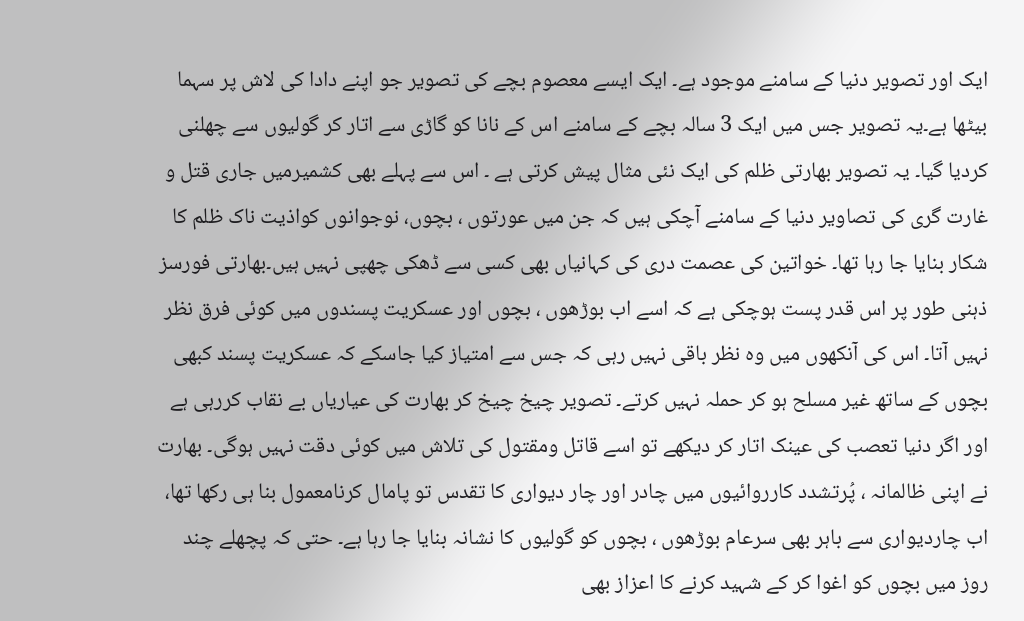ایک اور تصویر دنیا کے سامنے موجود ہے۔ ایک ایسے معصوم بچے کی تصویر جو اپنے دادا کی لاش پر سہما بیٹھا ہے۔یہ تصویر جس میں ایک 3 سالہ بچے کے سامنے اس کے نانا کو گاڑی سے اتار کر گولیوں سے چھلنی کردیا گیا۔ یہ تصویر بھارتی ظلم کی ایک نئی مثال پیش کرتی ہے ۔ اس سے پہلے بھی کشمیرمیں جاری قتل و غارت گری کی تصاویر دنیا کے سامنے آچکی ہیں کہ جن میں عورتوں ، بچوں، نوجوانوں کواذیت ناک ظلم کا شکار بنایا جا رہا تھا۔ خواتین کی عصمت دری کی کہانیاں بھی کسی سے ڈھکی چھپی نہیں ہیں۔بھارتی فورسز ذہنی طور پر اس قدر پست ہوچکی ہے کہ اسے اب بوڑھوں ، بچوں اور عسکریت پسندوں میں کوئی فرق نظر نہیں آتا۔ اس کی آنکھوں میں وہ نظر باقی نہیں رہی کہ جس سے امتیاز کیا جاسکے کہ عسکریت پسند کبھی بچوں کے ساتھ غیر مسلح ہو کر حملہ نہیں کرتے۔ تصویر چیخ چیخ کر بھارت کی عیاریاں بے نقاب کررہی ہے اور اگر دنیا تعصب کی عینک اتار کر دیکھے تو اسے قاتل ومقتول کی تلاش میں کوئی دقت نہیں ہوگی۔ بھارت نے اپنی ظالمانہ ، پُرتشدد کارروائیوں میں چادر اور چار دیواری کا تقدس تو پامال کرنامعمول بنا ہی رکھا تھا، اب چاردیواری سے باہر بھی سرعام بوڑھوں ، بچوں کو گولیوں کا نشانہ بنایا جا رہا ہے۔ حتی کہ پچھلے چند روز میں بچوں کو اغوا کر کے شہید کرنے کا اعزاز بھی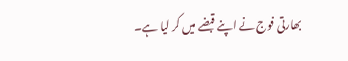بھارتی فوج نے اپنے قبضے میں کر لیا ہے۔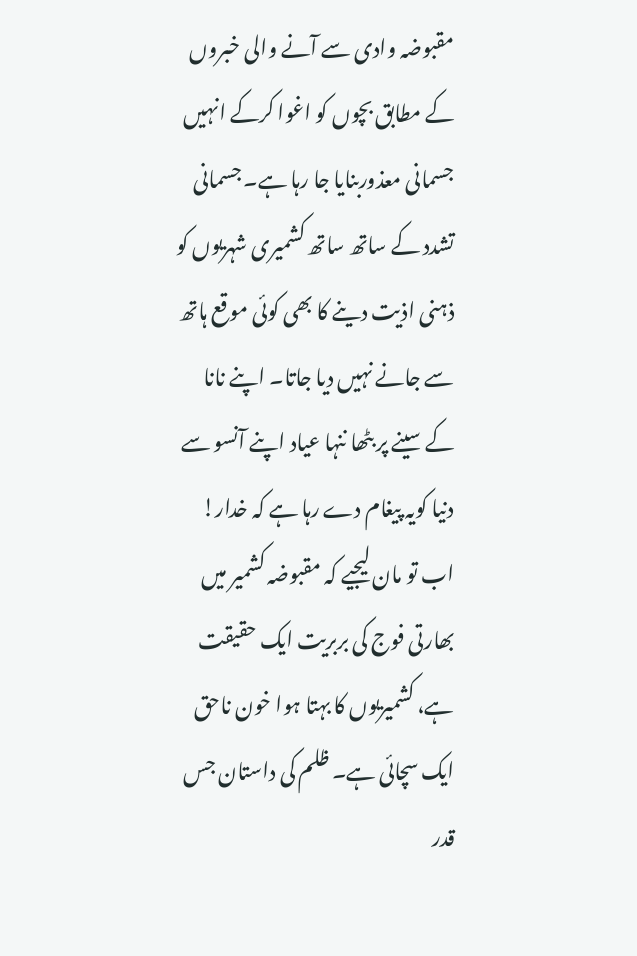مقبوضہ وادی سے آنے والی خبروں کے مطابق بچوں کو اغوا کرکے انہیں جسمانی معذوربنایا جا رہا ہے۔ جسمانی تشدد کے ساتھ ساتھ کشمیری شہریوں کو ذہنی اذیت دینے کا بھی کوئی موقع ہاتھ سے جانے نہیں دیا جاتا۔ اپنے نانا کے سینے پر بٹھا ننہا عیاد اپنے آنسو سے دنیا کویہ پیغام دے رہا ہے کہ خدار! اب تو مان لیجیے کہ مقبوضہ کشمیر میں بھارتی فوج کی بربریت ایک حقیقت ہے، کشمیریوں کا بہتا ہوا خون ناحق ایک سچائی ہے۔ ظلم کی داستان جس قدر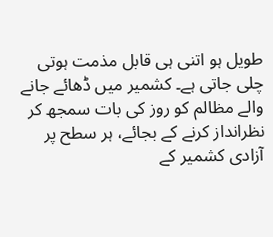طویل ہو اتنی ہی قابل مذمت ہوتی چلی جاتی ہے۔ کشمیر میں ڈھائے جانے والے مظالم کو روز کی بات سمجھ کر نظرانداز کرنے کے بجائے، ہر سطح پر آزادی کشمیر کے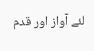لئے آواز اور قدم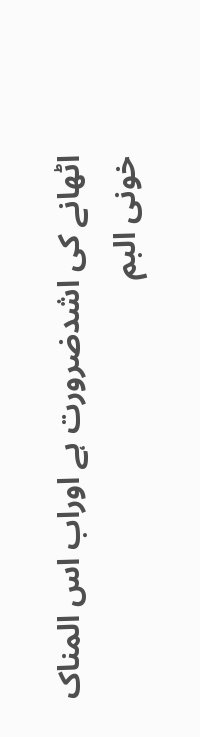اٹھانے کی اشدضرورت ہے اوراب اس المناک خونی البم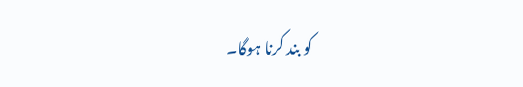کو بند کرنا ہوگا۔